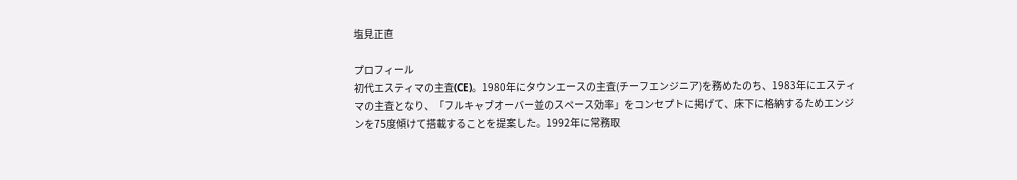塩見正直

プロフィール
初代エスティマの主査(CE)。1980年にタウンエースの主査(チーフエンジニア)を務めたのち、1983年にエスティマの主査となり、「フルキャブオーバー並のスペース効率」をコンセプトに掲げて、床下に格納するためエンジンを75度傾けて搭載することを提案した。1992年に常務取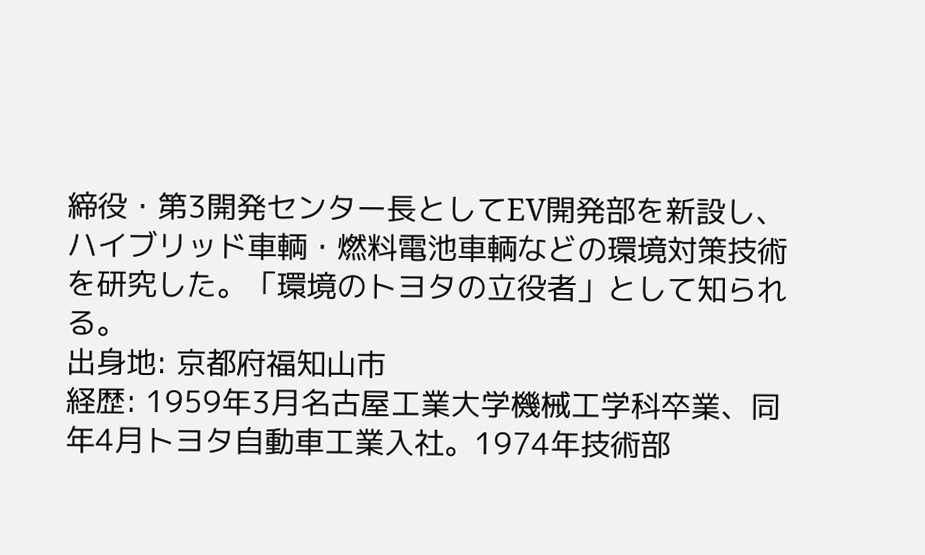締役・第3開発センター長としてEV開発部を新設し、ハイブリッド車輌・燃料電池車輌などの環境対策技術を研究した。「環境のトヨタの立役者」として知られる。
出身地: 京都府福知山市
経歴: 1959年3月名古屋工業大学機械工学科卒業、同年4月トヨタ自動車工業入社。1974年技術部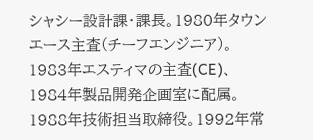シャシー設計課・課長。1980年タウンエース主査(チーフエンジニア)。1983年エスティマの主査(CE)、1984年製品開発企画室に配属。1988年技術担当取締役。1992年常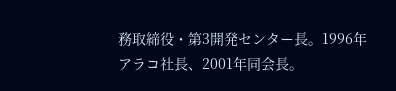務取締役・第3開発センター長。1996年アラコ社長、2001年同会長。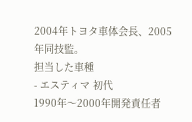2004年トヨタ車体会長、2005年同技監。
担当した車種
- エスティマ 初代
1990年〜2000年開発責任者